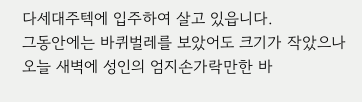다세대주텍에 입주하여 살고 있읍니다.
그동안에는 바퀴벌레를 보았어도 크기가 작았으나
오늘 새벽에 성인의 엄지손가락만한 바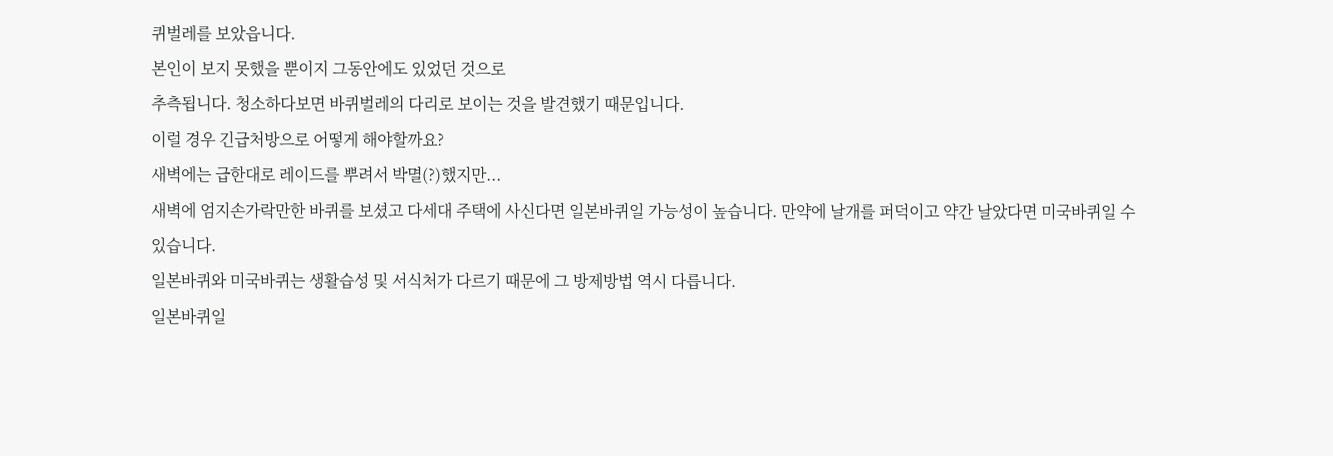퀴벌레를 보았읍니다.
본인이 보지 못했을 뿐이지 그동안에도 있었던 것으로
추측됩니다. 청소하다보면 바퀴벌레의 다리로 보이는 것을 발견했기 때문입니다.
이럴 경우 긴급처방으로 어떻게 해야할까요?
새벽에는 급한대로 레이드를 뿌려서 박멸(?)했지만...
새벽에 엄지손가락만한 바퀴를 보셨고 다세대 주택에 사신다면 일본바퀴일 가능성이 높습니다. 만약에 날개를 퍼덕이고 약간 날았다면 미국바퀴일 수 있습니다.
일본바퀴와 미국바퀴는 생활습성 및 서식처가 다르기 때문에 그 방제방법 역시 다릅니다.
일본바퀴일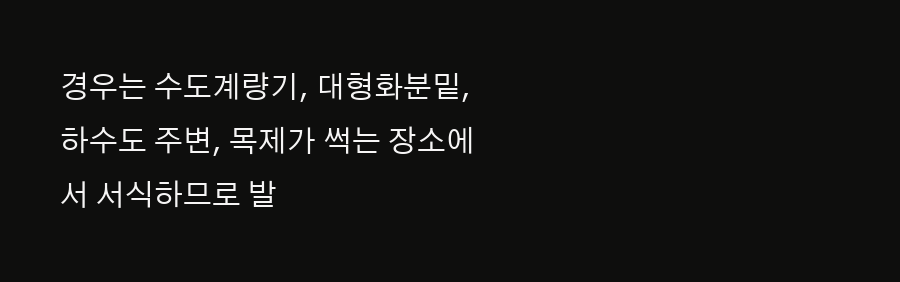경우는 수도계량기, 대형화분밑, 하수도 주변, 목제가 썩는 장소에서 서식하므로 발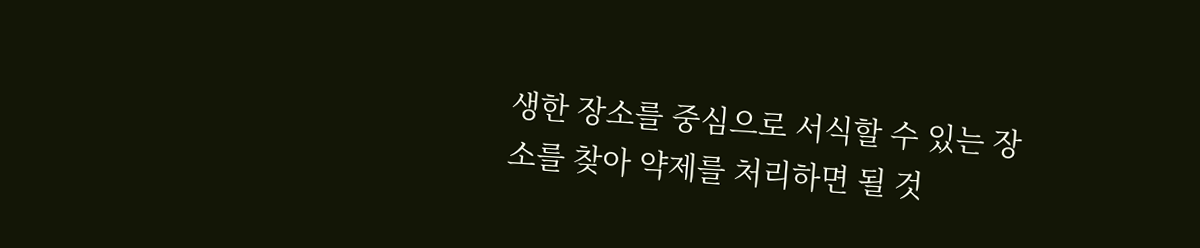생한 장소를 중심으로 서식할 수 있는 장소를 찾아 약제를 처리하면 될 것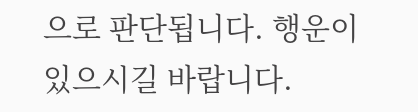으로 판단됩니다. 행운이 있으시길 바랍니다.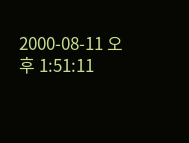2000-08-11 오후 1:51:11